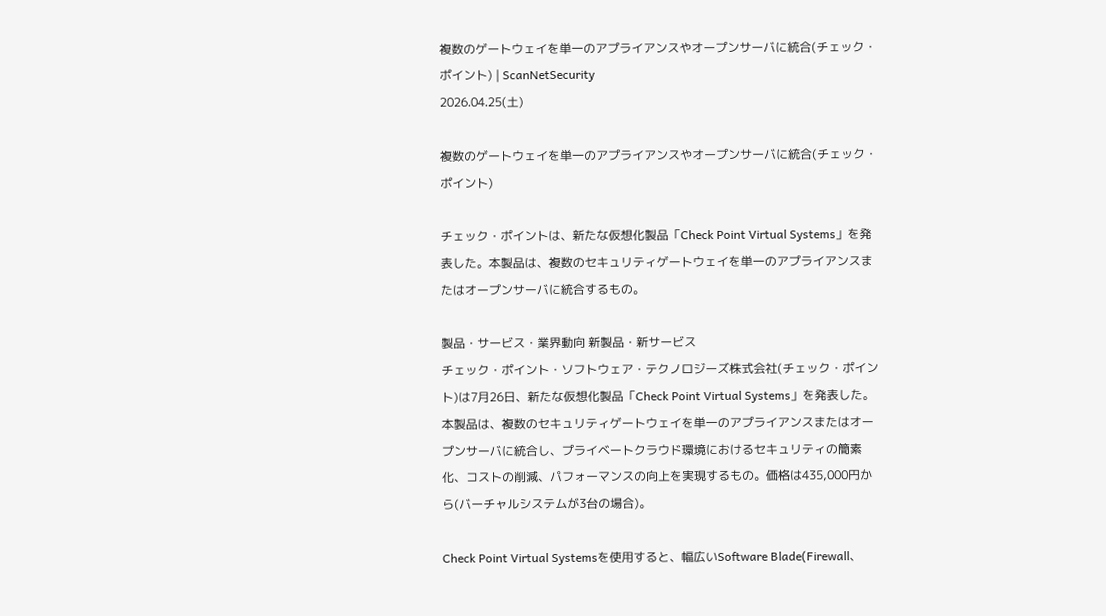複数のゲートウェイを単一のアプライアンスやオープンサーバに統合(チェック・ポイント) | ScanNetSecurity
2026.04.25(土)

複数のゲートウェイを単一のアプライアンスやオープンサーバに統合(チェック・ポイント)

チェック・ポイントは、新たな仮想化製品「Check Point Virtual Systems」を発表した。本製品は、複数のセキュリティゲートウェイを単一のアプライアンスまたはオープンサーバに統合するもの。

製品・サービス・業界動向 新製品・新サービス
チェック・ポイント・ソフトウェア・テクノロジーズ株式会社(チェック・ポイント)は7月26日、新たな仮想化製品「Check Point Virtual Systems」を発表した。本製品は、複数のセキュリティゲートウェイを単一のアプライアンスまたはオープンサーバに統合し、プライベートクラウド環境におけるセキュリティの簡素化、コストの削減、パフォーマンスの向上を実現するもの。価格は435,000円から(バーチャルシステムが3台の場合)。

Check Point Virtual Systemsを使用すると、幅広いSoftware Blade(Firewall、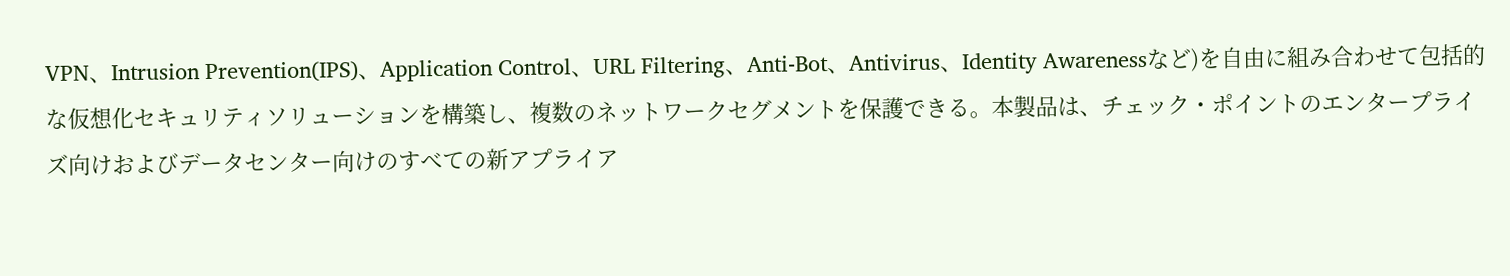VPN、Intrusion Prevention(IPS)、Application Control、URL Filtering、Anti-Bot、Antivirus、Identity Awarenessなど)を自由に組み合わせて包括的な仮想化セキュリティソリューションを構築し、複数のネットワークセグメントを保護できる。本製品は、チェック・ポイントのエンタープライズ向けおよびデータセンター向けのすべての新アプライア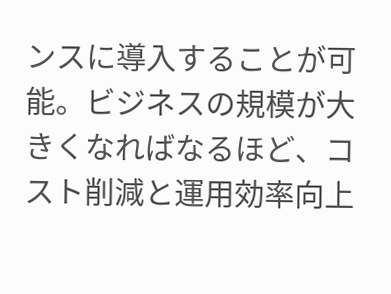ンスに導入することが可能。ビジネスの規模が大きくなればなるほど、コスト削減と運用効率向上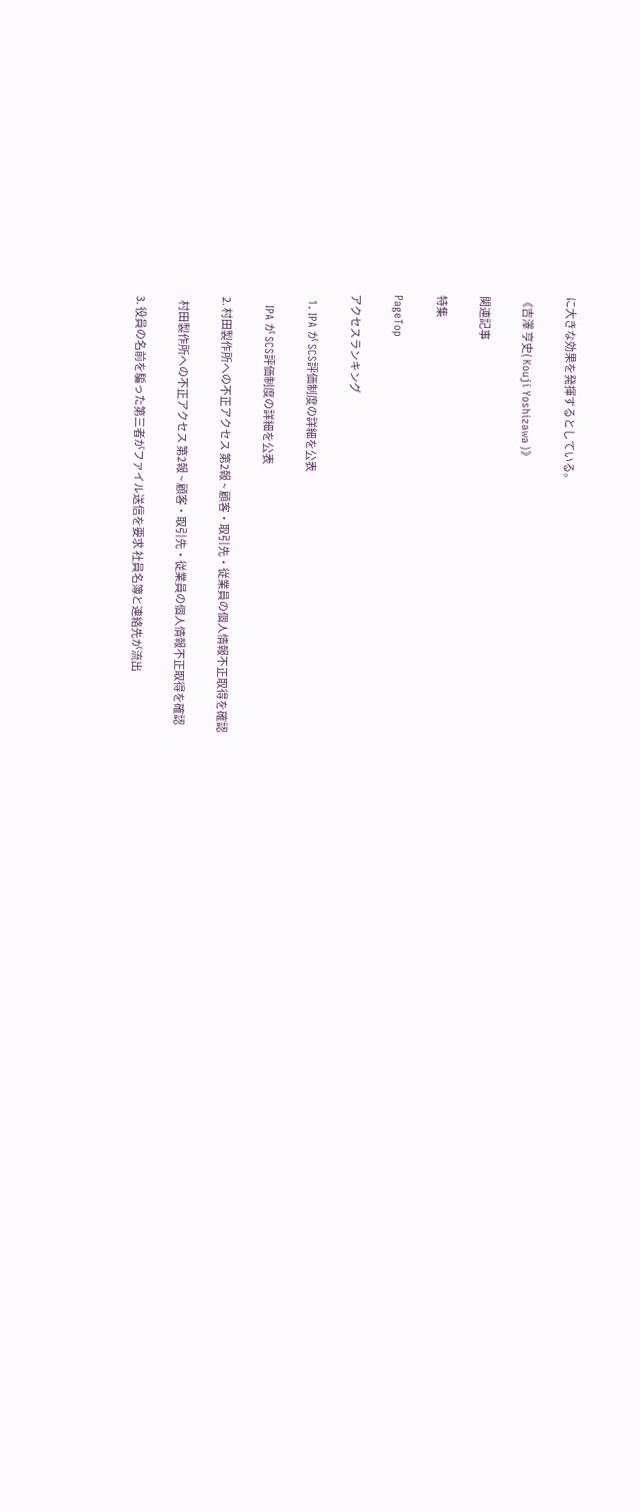に大きな効果を発揮するとしている。

《吉澤 亨史( Kouji Yoshizawa )》

関連記事

特集

PageTop

アクセスランキング

  1. IPA が SCS評価制度の詳細を公表

    IPA が SCS評価制度の詳細を公表

  2. 村田製作所への不正アクセス 第2報 ~ 顧客・取引先・従業員の個人情報不正取得を確認

    村田製作所への不正アクセス 第2報 ~ 顧客・取引先・従業員の個人情報不正取得を確認

  3. 役員の名前を騙った第三者がファイル送信を要求 社員名簿と連絡先が流出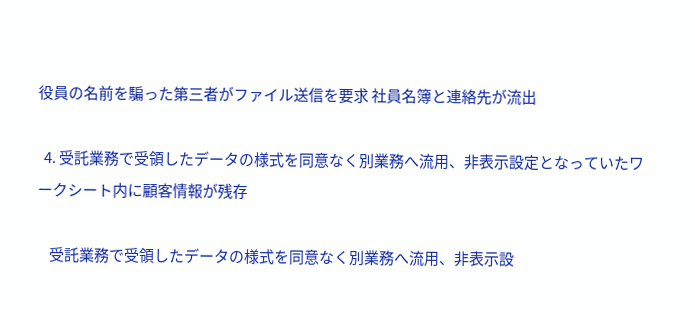役員の名前を騙った第三者がファイル送信を要求 社員名簿と連絡先が流出

  4. 受託業務で受領したデータの様式を同意なく別業務へ流用、非表示設定となっていたワークシート内に顧客情報が残存

    受託業務で受領したデータの様式を同意なく別業務へ流用、非表示設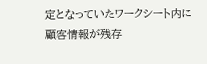定となっていたワークシート内に顧客情報が残存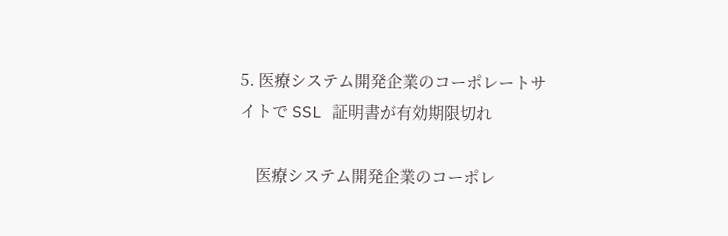5. 医療システム開発企業のコーポレートサイトで SSL 証明書が有効期限切れ

    医療システム開発企業のコーポレ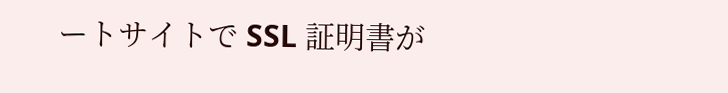ートサイトで SSL 証明書が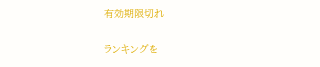有効期限切れ

ランキングを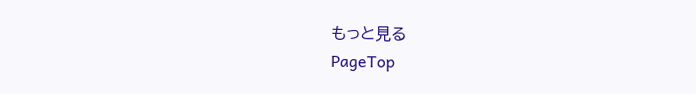もっと見る
PageTop